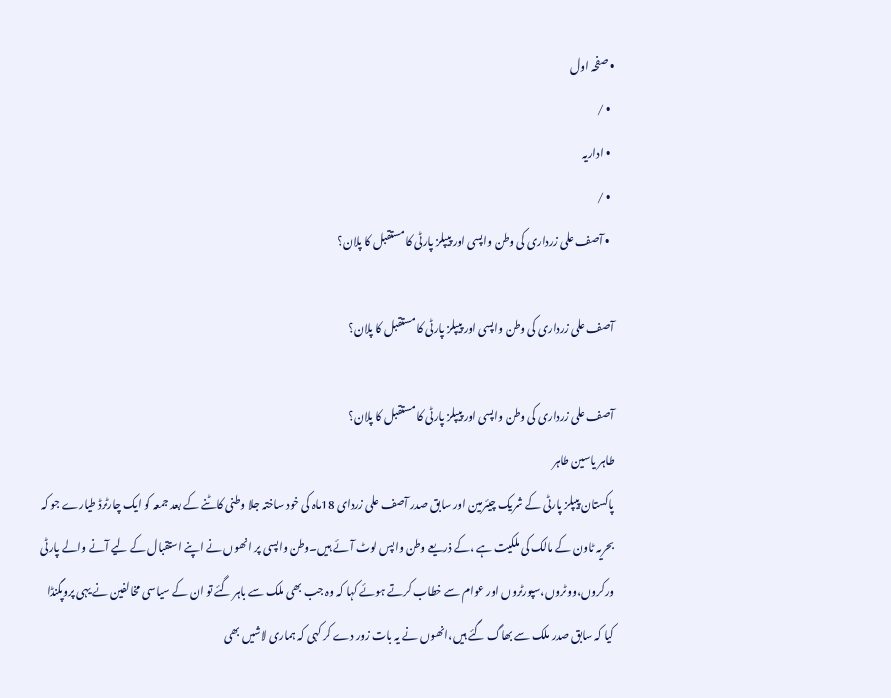• صفحہ اول
  • /
  • اداریہ
  • /
  • آصف علی زرداری کی وطن واپسی اور پیپلز پارٹی کا مستقبل کا پلان؟

آصف علی زرداری کی وطن واپسی اور پیپلز پارٹی کا مستقبل کا پلان؟

آصف علی زرداری کی وطن واپسی اور پیپلز پارٹی کا مستقبل کا پلان؟
طاہر یاسین طاہر
پاکستان پیپلز پارٹی کے شریک چیئرمین اور سابق صدر آصف علی زردای 18ماہ کی خود ساختہ جلا وطنی کاٹنے کے بعد جمعہ کو ایک چارٹرڈ طیارے جو کہ بحریہ ٹاون کے مالک کی ملکیت ہے ،کے ذریعے وطن واپس لوٹ آئے ہیں۔وطن واپسی پر انھوں نے اپنے استقبال کے لیے آنے والے پارٹی ورکروں،ووٹروں،سپورٹروں اور عوام سے خطاب کرتے ہوئے کہا کہ وہ جب بھی ملک سے باہر گئے تو ان کے سیاسی مخالفین نے یہی پروپگنڈا کیا کہ سابق صدر ملک سے بھاگ گئے ہیں،انھوں نے یہ بات زور دے کر کہی کہ ہماری لاشیں بھی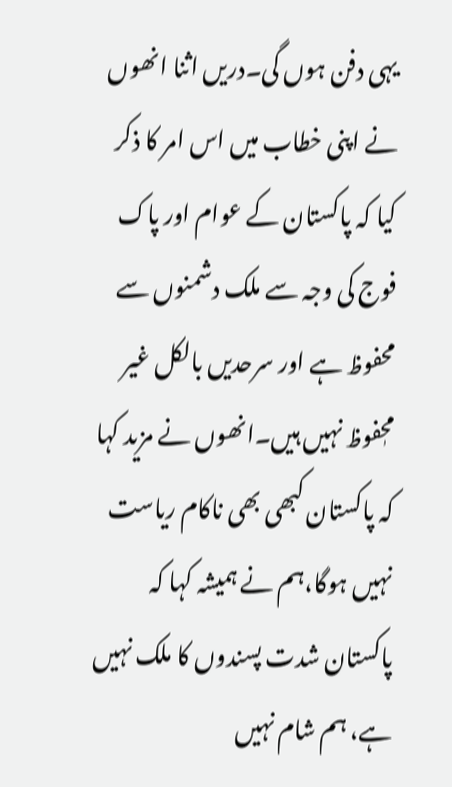یہی دفن ہوں گی۔دریں اثنا انھوں نے اپنی خطاب میں اس امر کا ذکر کیا کہ پاکستان کے عوام اور پاک فوج کی وجہ سے ملک دشمنوں سے محفوظ ہے اور سرحدیں بالکل غیر محٖفوظ نہیں ہیں۔انھوں نے مزید کہا کہ پاکستان کبھی بھی ناکام ریاست نہیں ہوگا،ہم نے ہمیشہ کہا کہ پاکستان شدت پسندوں کا ملک نہیں ہے، ہم شام نہیں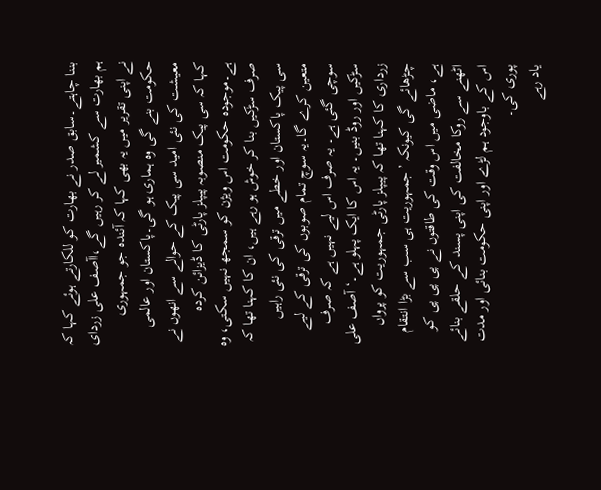بننا چاہتے۔سابق صدر نے بھارت کو للکارتے ہوئے کہا کہ ہم بھارت سے کشمیر لے کر رہیں گے،اآصف علی زردای نے اپنی تقریر میں یہ بھی کہا کہ آئندہ جو جمہوری حکومت بنے گی وہ ہماری ہو گی۔پاکستان اور عالمی معیشت کی نئی امید سی پیک کے حوالے سے انھوں نے کہا کہ سی پیک منصوبہ پیپلز پارٹی کا ڈیزائن کردہ ہے۔موجودہ حکومت اس ویژن کو سمجھ نہیں سکتی، وہ صرف سڑکیں بنا کر خوش ہو رہے ہیں، ان کا کہنا تھا کہ سی پیک پاکستان اور خطے میں ترقی کی نئی راہیں متعین کرے گا۔یہ سوچ تمام صوبوں کی ترقی کے لیے سوچی گئی ہے۔ یہ صرف اس لیے نہیں ہے کہ صرف سڑکیں اور روڈ بنیں۔ یہ اس کا ایک پہلو ہے۔‘آصف علی زرداری کا کہنا تھا کہ پیپلز پارٹی جمہوریت کو پرواں چڑھائے گی کیونکہ ’جمہوریت ہی سب سے بڑا انتقام ہے، ماضی میں اس وقت کی طاقتوں نے پی پی پی کو اٹھنے سے روکا مخالفت کی اپنی پسند کے حلقے بنائے اس کے باوجود ہم لڑے اور اپنی حکومت بنائی اور مدت پوری کی۔
یاد رہے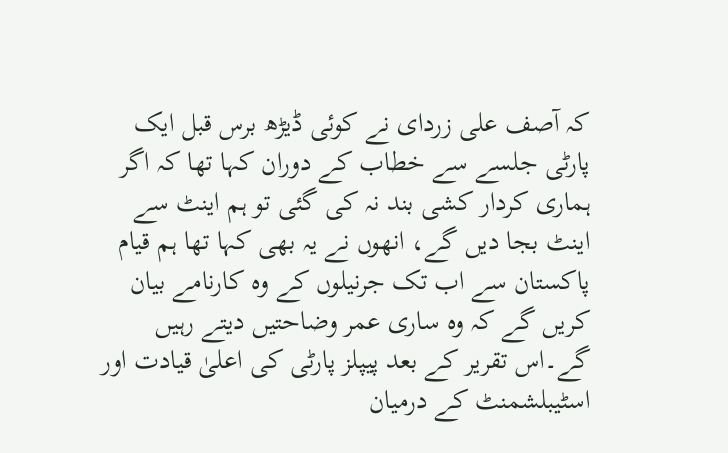کہ آصف علی زردای نے کوئی ڈیڑھ برس قبل ایک پارٹی جلسے سے خطاب کے دوران کہا تھا کہ اگر ہماری کردار کشی بند نہ کی گئی تو ہم اینٹ سے اینٹ بجا دیں گے، انھوں نے یہ بھی کہا تھا ہم قیام پاکستان سے اب تک جرنیلوں کے وہ کارنامے بیان کریں گے کہ وہ ساری عمر وضاحتیں دیتے رہیں گے۔اس تقریر کے بعد پیپلز پارٹی کی اعلیٰ قیادت اور اسٹیبلشمنٹ کے درمیان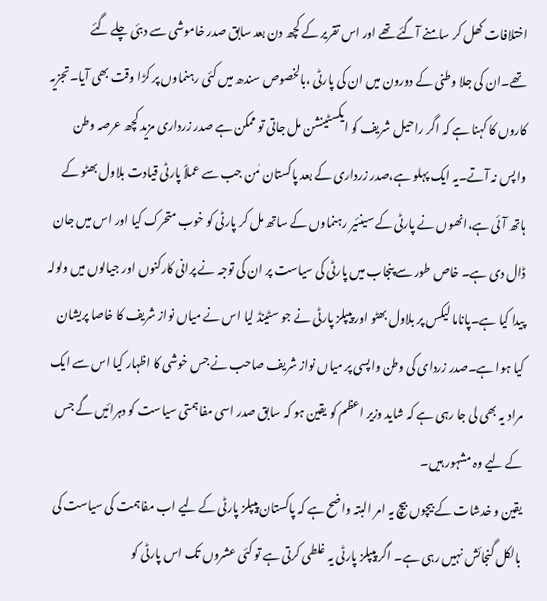اختلافات کھل کر سامنے آگئے تھے اور اس تقریر کے کچھ دن بعد سابق صدر خاموشی سے دبئی چلے گئے تھے۔ان کی جلا وطنی کے دورون میں ان کی پارٹی ،بالخصوص سندھ میں کئی رہنماوں پر کڑا وقت بھی آیا۔تجزیہ کاروں کا کہنا ہے کہ اگر راحیل شریف کو ایکسٹینشن مل جاتی تو ممکن ہے صدر زرداری مزید کچھ عرصہ وطن واپس نہ آتے۔یہ ایک پہلو ہے،صدر زرداری کے بعد پاکستان مٰن جب سے عملاً پارٹی قیادت بلاول بھٹو کے ہاتھ آئی ہے،انھوں نے پارٹی کے سینئیر رہنماوں کے ساتھ مل کر پارٹی کو خوب متحرک کیا اور اس میں جان ڈال دی ہے۔ خاص طور سے پنجاب میں پارٹی کی سیاست پر ان کی توجہ نے پرانی کارکنوں اور جیالوں میں ولولہ پیدا کیا ہے۔پاناما لیکس پر بلاول بھٹو اور پیپلز پارٹی نے جو سٹینڈ لیا اس نے میاں نواز شریف کا خاصا پریشان کیا ہوا ہے۔صدر زردای کی وطن واپسی پر میاں نواز شریف صاحب نے جس خوشی کا اظہار کیا اس سے ایک مراد یہ بھی لی جا رہی ہے کہ شاید وزیر اعظم کو یقین ہو کہ سابق صدر اسی مفاہمتی سیاست کو دہرائیں گے جس کے لیے وہ مشہور ہیں۔
یقین و خدشات کے بیچوں بیچ یہ امر البتہ واضح ہے کہ پاکستان پیپلز پارٹی کے لیے اب مفاہمت کی سیاست کی بالکل گنجائش نہیں رہی ہے۔ اگر پیپلز پارٹی یہ غلطی کرتی ہے تو کئی عشروں تک اس پارٹی کو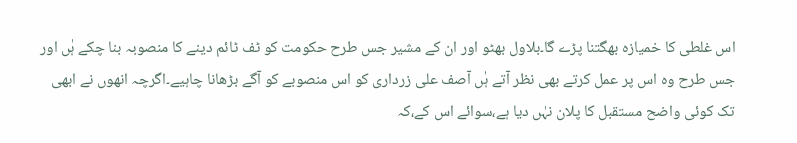اس غلطی کا خمیازہ بھگتنا پڑے گا۔بلاول بھٹو اور ان کے مشیر جس طرح حکومت کو ٹف ٹائم دینے کا منصوبہ بنا چکے ہٰں اور جس طرح وہ اس پر عمل کرتے بھی نظر آتے ہٰں آصف علی زرداری کو اس منصوبے کو آگے بڑھانا چاہیے۔اگرچہ انھوں نے ابھی تک کوئی واضح مستقبل کا پلان نہٰں دیا ہے،سوائے اس کے،کہ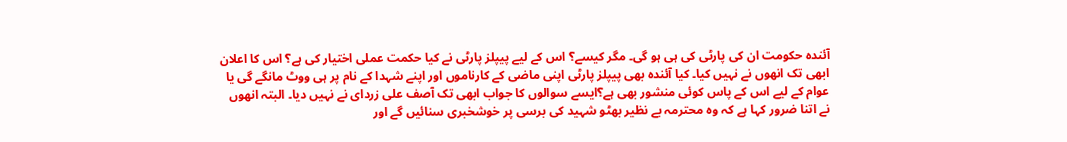آئندہ حکومت ان کی پارٹی کی ہی ہو گی۔ مگر کیسے؟ اس کے لیے پیپلز پارٹی نے کیا حکمت عملی اختیار کی ہے؟ اس کا اعلان ابھی تک انھوں نے نہیں کیا۔ کیا آئندہ بھی پیپلز پارٹی اپنی ماضی کے کارناموں اور اپنے شہدا کے نام پر ہی ووٹ مانگے گی یا عوام کے لیے اس کے پاس کوئی منشور بھی ہے؟ایسے سوالوں کا جواب ابھی تک آصف علی زردای نے نہیں دیا۔ البتہ انھوں نے اتنا ضرور کہا ہے کہ وہ محترمہ بے نظیر بھٹو شہید کی برسی پر خوشخبری سنائیں گے اور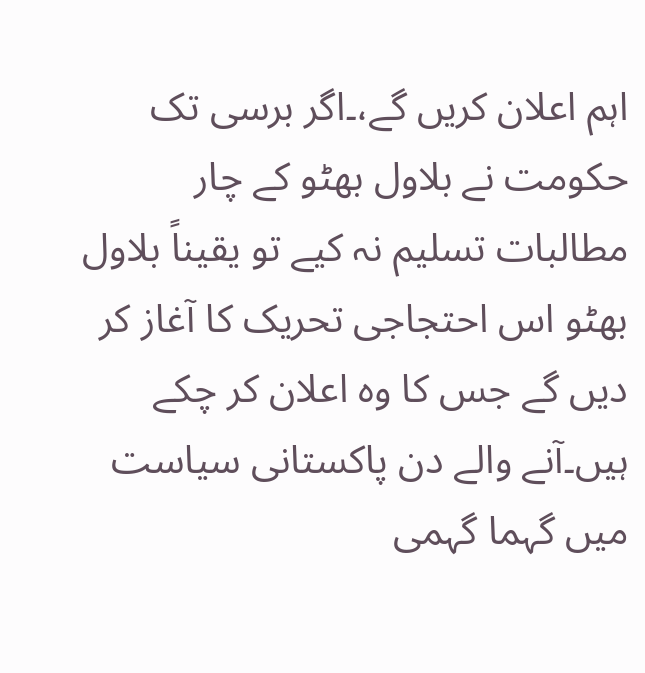اہم اعلان کریں گے،۔اگر برسی تک حکومت نے بلاول بھٹو کے چار مطالبات تسلیم نہ کیے تو یقیناً بلاول بھٹو اس احتجاجی تحریک کا آغاز کر دیں گے جس کا وہ اعلان کر چکے ہیں۔آنے والے دن پاکستانی سیاست میں گہما گہمی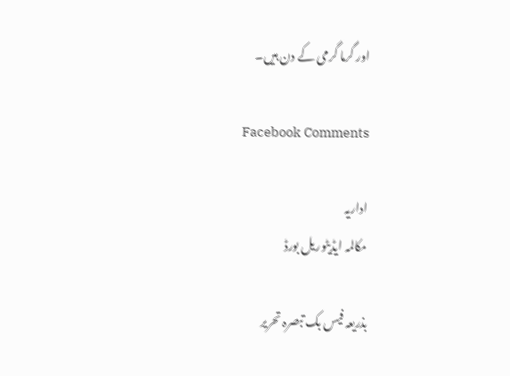اور گرما گرمی کے دن ہیں۔

Facebook Comments

اداریہ
مکالمہ ایڈیٹوریل بورڈ

بذریعہ فیس بک تبصرہ تحریر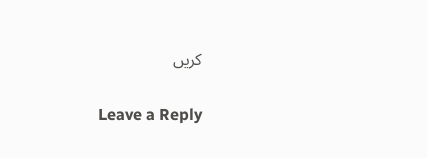کریں

Leave a Reply